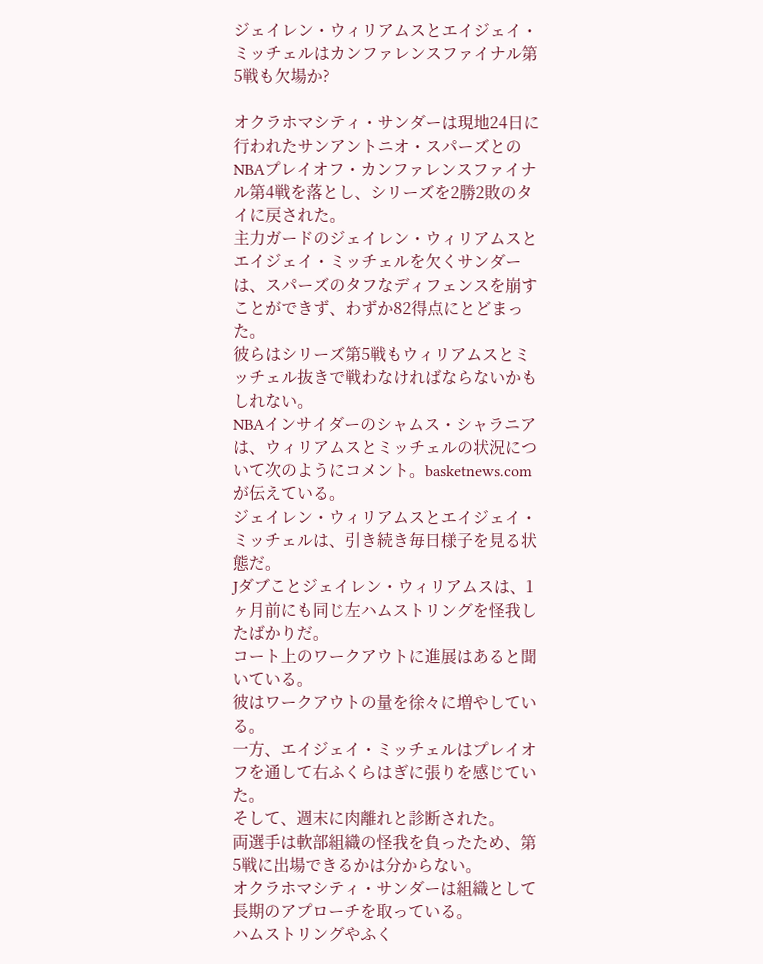ジェイレン・ウィリアムスとエイジェイ・ミッチェルはカンファレンスファイナル第5戦も欠場か?

オクラホマシティ・サンダーは現地24日に行われたサンアントニオ・スパーズとのNBAプレイオフ・カンファレンスファイナル第4戦を落とし、シリーズを2勝2敗のタイに戻された。
主力ガードのジェイレン・ウィリアムスとエイジェイ・ミッチェルを欠くサンダーは、スパーズのタフなディフェンスを崩すことができず、わずか82得点にとどまった。
彼らはシリーズ第5戦もウィリアムスとミッチェル抜きで戦わなければならないかもしれない。
NBAインサイダーのシャムス・シャラニアは、ウィリアムスとミッチェルの状況について次のようにコメント。basketnews.comが伝えている。
ジェイレン・ウィリアムスとエイジェイ・ミッチェルは、引き続き毎日様子を見る状態だ。
Jダブことジェイレン・ウィリアムスは、1ヶ月前にも同じ左ハムストリングを怪我したばかりだ。
コート上のワークアウトに進展はあると聞いている。
彼はワークアウトの量を徐々に増やしている。
一方、エイジェイ・ミッチェルはプレイオフを通して右ふくらはぎに張りを感じていた。
そして、週末に肉離れと診断された。
両選手は軟部組織の怪我を負ったため、第5戦に出場できるかは分からない。
オクラホマシティ・サンダーは組織として長期のアプローチを取っている。
ハムストリングやふく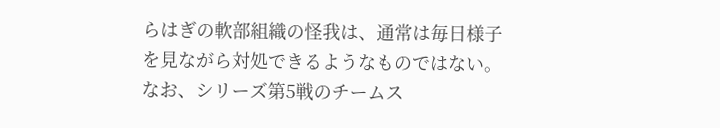らはぎの軟部組織の怪我は、通常は毎日様子を見ながら対処できるようなものではない。
なお、シリーズ第5戦のチームス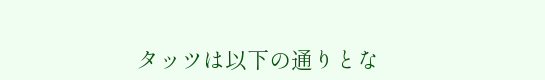タッツは以下の通りとな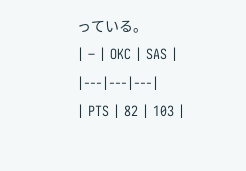っている。
| – | OKC | SAS |
|---|---|---|
| PTS | 82 | 103 |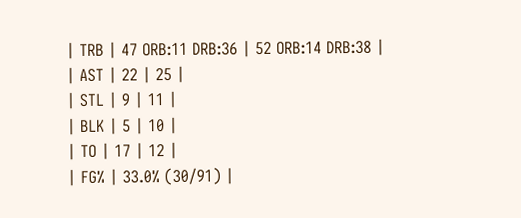| TRB | 47 ORB:11 DRB:36 | 52 ORB:14 DRB:38 |
| AST | 22 | 25 |
| STL | 9 | 11 |
| BLK | 5 | 10 |
| TO | 17 | 12 |
| FG% | 33.0% (30/91) |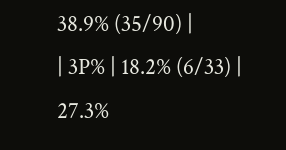38.9% (35/90) |
| 3P% | 18.2% (6/33) | 27.3%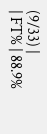(9/33) |
| FT% | 88.9%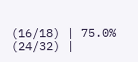(16/18) | 75.0% (24/32) |